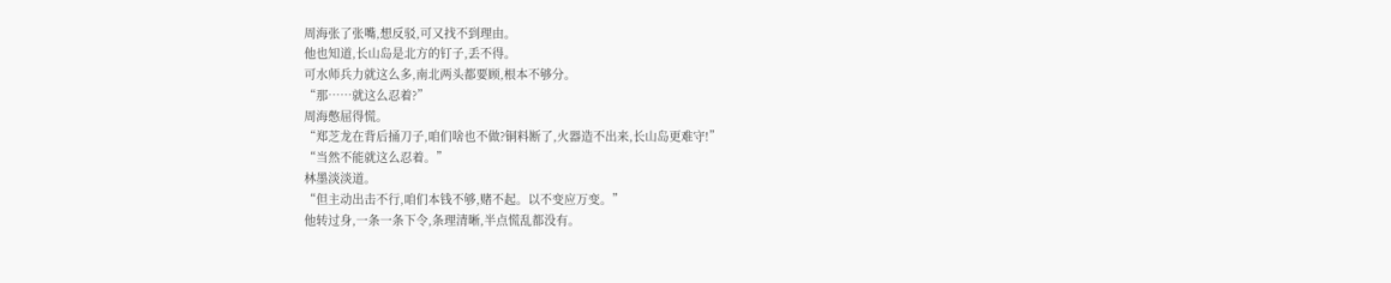周海张了张嘴,想反驳,可又找不到理由。
他也知道,长山岛是北方的钉子,丢不得。
可水师兵力就这么多,南北两头都要顾,根本不够分。
“那……就这么忍着?”
周海憋屈得慌。
“郑芝龙在背后捅刀子,咱们啥也不做?铜料断了,火器造不出来,长山岛更难守!”
“当然不能就这么忍着。”
林墨淡淡道。
“但主动出击不行,咱们本钱不够,赌不起。以不变应万变。”
他转过身,一条一条下令,条理清晰,半点慌乱都没有。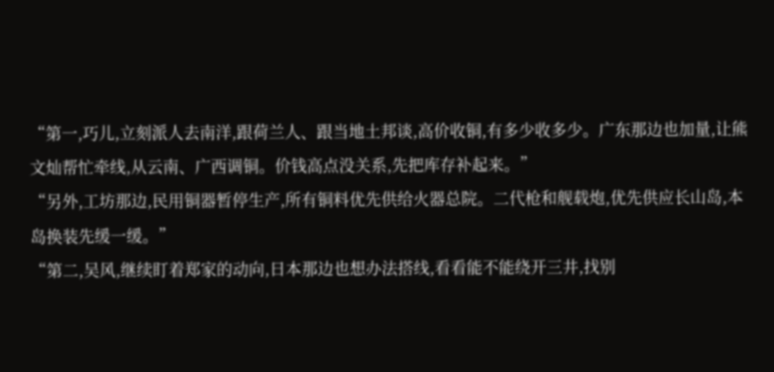“第一,巧儿,立刻派人去南洋,跟荷兰人、跟当地土邦谈,高价收铜,有多少收多少。广东那边也加量,让熊文灿帮忙牵线,从云南、广西调铜。价钱高点没关系,先把库存补起来。”
“另外,工坊那边,民用铜器暂停生产,所有铜料优先供给火器总院。二代枪和舰载炮,优先供应长山岛,本岛换装先缓一缓。”
“第二,吴风,继续盯着郑家的动向,日本那边也想办法搭线,看看能不能绕开三井,找别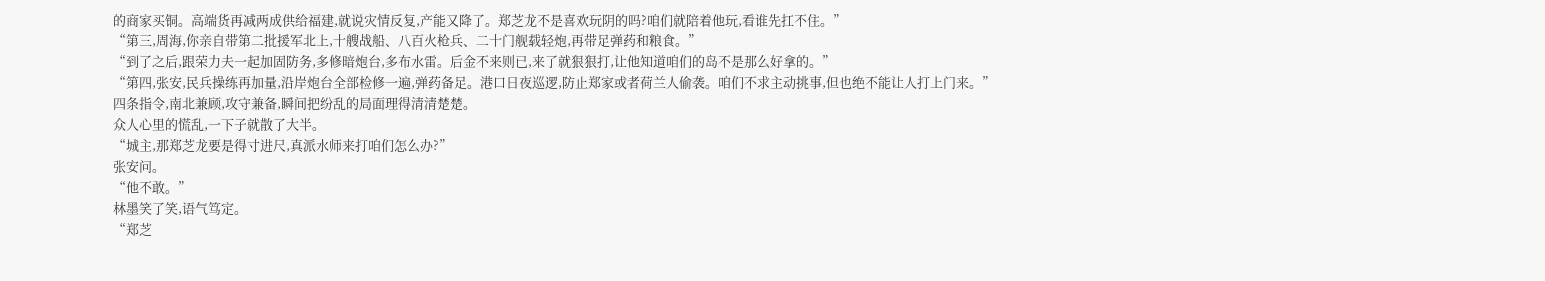的商家买铜。高端货再减两成供给福建,就说灾情反复,产能又降了。郑芝龙不是喜欢玩阴的吗?咱们就陪着他玩,看谁先扛不住。”
“第三,周海,你亲自带第二批援军北上,十艘战船、八百火枪兵、二十门舰载轻炮,再带足弹药和粮食。”
“到了之后,跟荣力夫一起加固防务,多修暗炮台,多布水雷。后金不来则已,来了就狠狠打,让他知道咱们的岛不是那么好拿的。”
“第四,张安,民兵操练再加量,沿岸炮台全部检修一遍,弹药备足。港口日夜巡逻,防止郑家或者荷兰人偷袭。咱们不求主动挑事,但也绝不能让人打上门来。”
四条指令,南北兼顾,攻守兼备,瞬间把纷乱的局面理得清清楚楚。
众人心里的慌乱,一下子就散了大半。
“城主,那郑芝龙要是得寸进尺,真派水师来打咱们怎么办?”
张安问。
“他不敢。”
林墨笑了笑,语气笃定。
“郑芝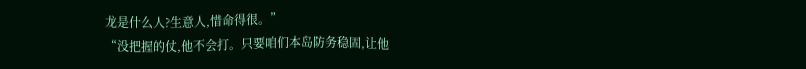龙是什么人?生意人,惜命得很。”
“没把握的仗,他不会打。只要咱们本岛防务稳固,让他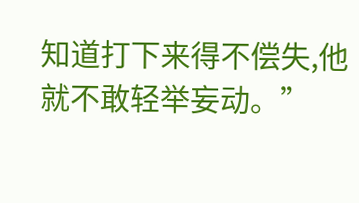知道打下来得不偿失,他就不敢轻举妄动。”